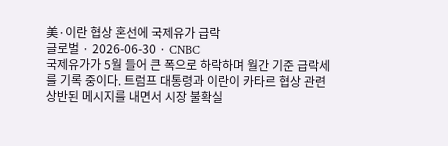美·이란 협상 혼선에 국제유가 급락
글로벌 · 2026-06-30 · CNBC
국제유가가 5월 들어 큰 폭으로 하락하며 월간 기준 급락세를 기록 중이다. 트럼프 대통령과 이란이 카타르 협상 관련 상반된 메시지를 내면서 시장 불확실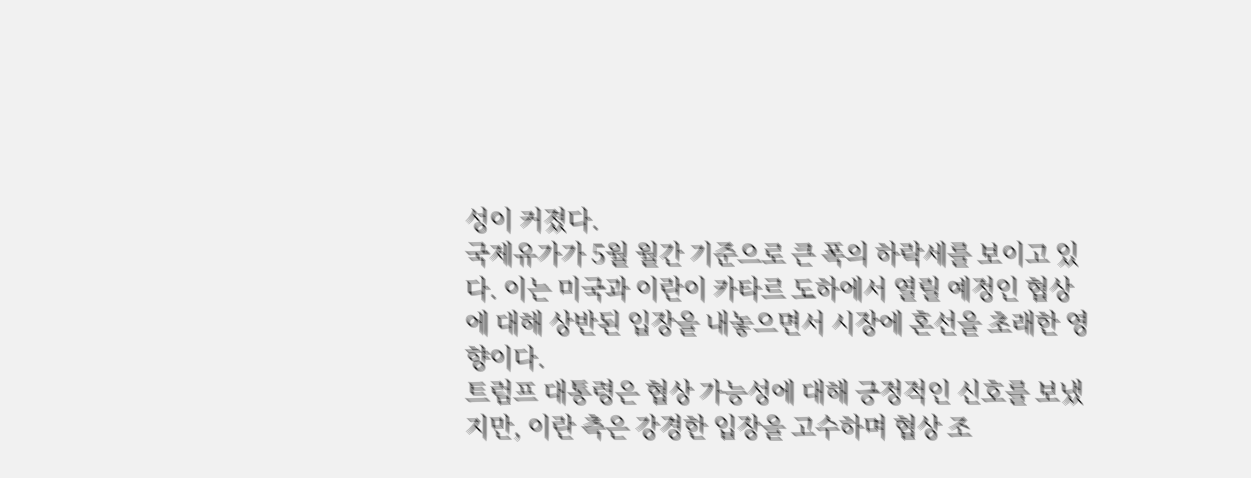성이 커졌다.
국제유가가 5월 월간 기준으로 큰 폭의 하락세를 보이고 있다. 이는 미국과 이란이 카타르 도하에서 열릴 예정인 협상에 대해 상반된 입장을 내놓으면서 시장에 혼선을 초래한 영향이다.
트럼프 대통령은 협상 가능성에 대해 긍정적인 신호를 보냈지만, 이란 측은 강경한 입장을 고수하며 협상 조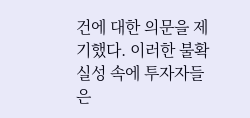건에 대한 의문을 제기했다. 이러한 불확실성 속에 투자자들은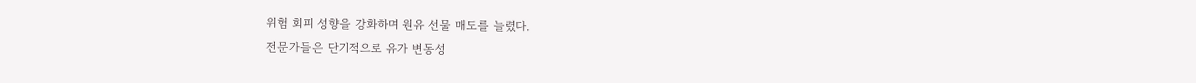위험 회피 성향을 강화하며 원유 선물 매도를 늘렸다.
전문가들은 단기적으로 유가 변동성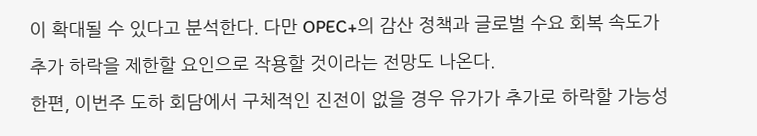이 확대될 수 있다고 분석한다. 다만 OPEC+의 감산 정책과 글로벌 수요 회복 속도가 추가 하락을 제한할 요인으로 작용할 것이라는 전망도 나온다.
한편, 이번주 도하 회담에서 구체적인 진전이 없을 경우 유가가 추가로 하락할 가능성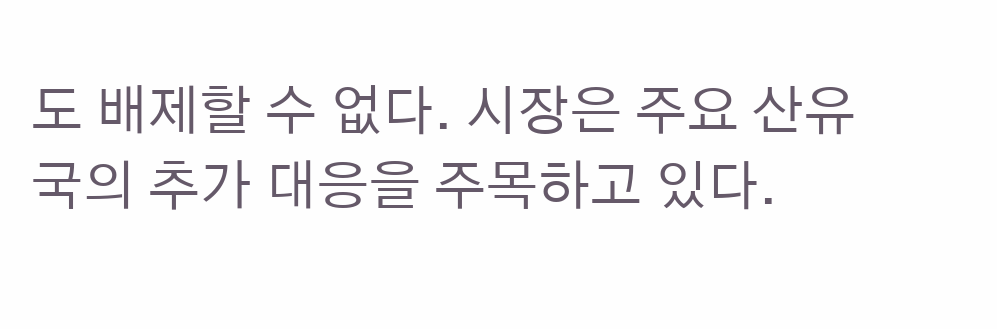도 배제할 수 없다. 시장은 주요 산유국의 추가 대응을 주목하고 있다.